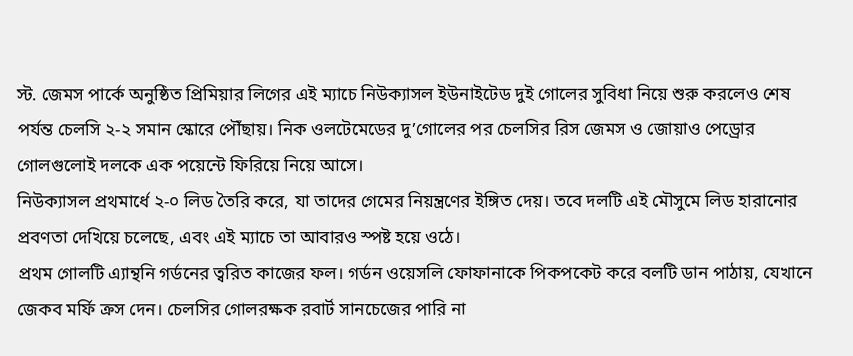স্ট. জেমস পার্কে অনুষ্ঠিত প্রিমিয়ার লিগের এই ম্যাচে নিউক্যাসল ইউনাইটেড দুই গোলের সুবিধা নিয়ে শুরু করলেও শেষ পর্যন্ত চেলসি ২-২ সমান স্কোরে পৌঁছায়। নিক ওলটেমেডের দু’গোলের পর চেলসির রিস জেমস ও জোয়াও পেড্রোর গোলগুলোই দলকে এক পয়েন্টে ফিরিয়ে নিয়ে আসে।
নিউক্যাসল প্রথমার্ধে ২-০ লিড তৈরি করে, যা তাদের গেমের নিয়ন্ত্রণের ইঙ্গিত দেয়। তবে দলটি এই মৌসুমে লিড হারানোর প্রবণতা দেখিয়ে চলেছে, এবং এই ম্যাচে তা আবারও স্পষ্ট হয়ে ওঠে।
প্রথম গোলটি এ্যান্থনি গর্ডনের ত্বরিত কাজের ফল। গর্ডন ওয়েসলি ফোফানাকে পিকপকেট করে বলটি ডান পাঠায়, যেখানে জেকব মর্ফি ক্রস দেন। চেলসির গোলরক্ষক রবার্ট সানচেজের পারি না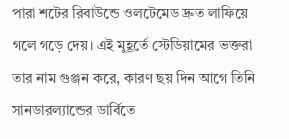পারা শটের রিবাউন্ডে ওলটেমেড দ্রুত লাফিয়ে গলে গড়ে দেয়। এই মুহূর্তে স্টেডিয়ামের ভক্তরা তার নাম গুঞ্জন করে, কারণ ছয় দিন আগে তিনি সানডারল্যান্ডের ডার্বিতে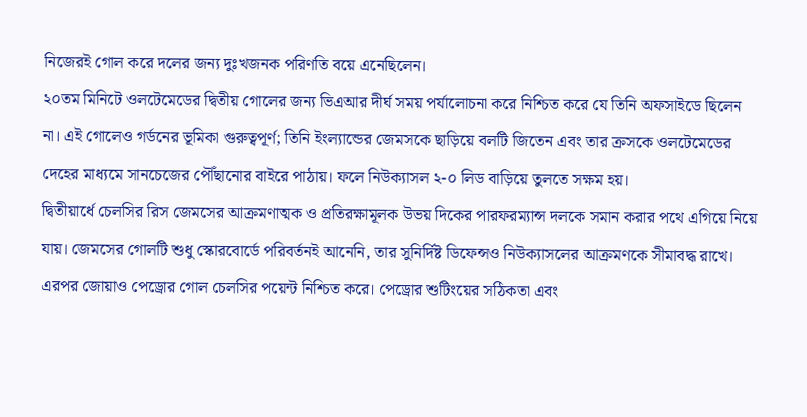নিজেরই গোল করে দলের জন্য দুঃখজনক পরিণতি বয়ে এনেছিলেন।
২০তম মিনিটে ওলটেমেডের দ্বিতীয় গোলের জন্য ভিএআর দীর্ঘ সময় পর্যালোচনা করে নিশ্চিত করে যে তিনি অফসাইডে ছিলেন না। এই গোলেও গর্ডনের ভূমিকা গুরুত্বপূর্ণ; তিনি ইংল্যান্ডের জেমসকে ছাড়িয়ে বলটি জিতেন এবং তার ক্রসকে ওলটেমেডের দেহের মাধ্যমে সানচেজের পৌঁছানোর বাইরে পাঠায়। ফলে নিউক্যাসল ২-০ লিড বাড়িয়ে তুলতে সক্ষম হয়।
দ্বিতীয়ার্ধে চেলসির রিস জেমসের আক্রমণাত্মক ও প্রতিরক্ষামূলক উভয় দিকের পারফরম্যান্স দলকে সমান করার পথে এগিয়ে নিয়ে যায়। জেমসের গোলটি শুধু স্কোরবোর্ডে পরিবর্তনই আনেনি, তার সুনির্দিষ্ট ডিফেন্সও নিউক্যাসলের আক্রমণকে সীমাবদ্ধ রাখে।
এরপর জোয়াও পেড্রোর গোল চেলসির পয়েন্ট নিশ্চিত করে। পেড্রোর শুটিংয়ের সঠিকতা এবং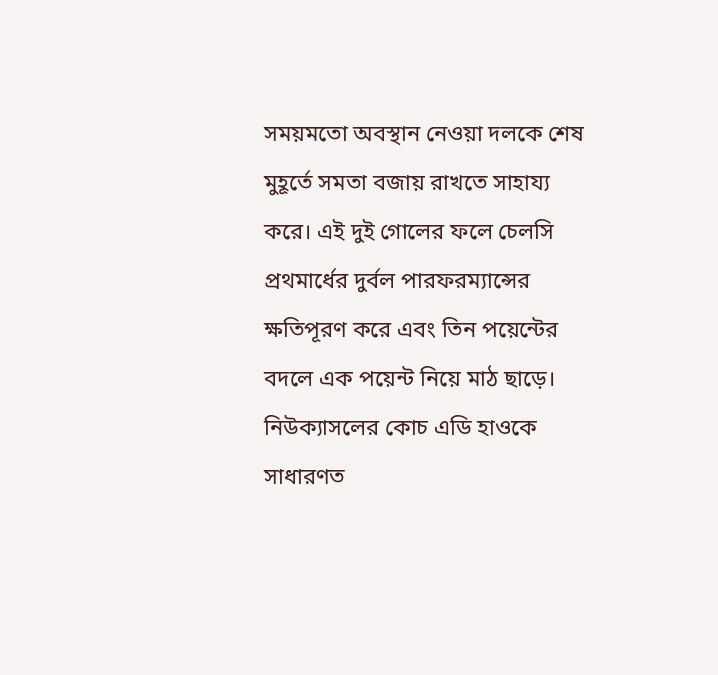সময়মতো অবস্থান নেওয়া দলকে শেষ মুহূর্তে সমতা বজায় রাখতে সাহায্য করে। এই দুই গোলের ফলে চেলসি প্রথমার্ধের দুর্বল পারফরম্যান্সের ক্ষতিপূরণ করে এবং তিন পয়েন্টের বদলে এক পয়েন্ট নিয়ে মাঠ ছাড়ে।
নিউক্যাসলের কোচ এডি হাওকে সাধারণত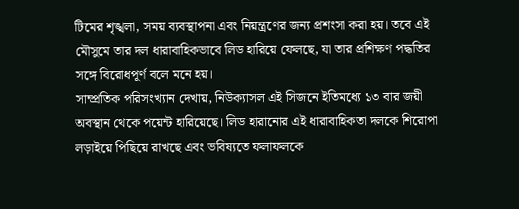টিমের শৃঙ্খলা, সময় ব্যবস্থাপনা এবং নিয়ন্ত্রণের জন্য প্রশংসা করা হয়। তবে এই মৌসুমে তার দল ধারাবাহিকভাবে লিড হারিয়ে ফেলছে, যা তার প্রশিক্ষণ পদ্ধতির সঙ্গে বিরোধপূর্ণ বলে মনে হয়।
সাম্প্রতিক পরিসংখ্যান দেখায়, নিউক্যাসল এই সিজনে ইতিমধ্যে ১৩ বার জয়ী অবস্থান থেকে পয়েন্ট হারিয়েছে। লিড হারানোর এই ধারাবাহিকতা দলকে শিরোপা লড়াইয়ে পিছিয়ে রাখছে এবং ভবিষ্যতে ফলাফলকে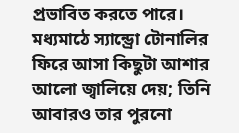প্রভাবিত করতে পারে।
মধ্যমাঠে স্যান্ড্রো টোনালির ফিরে আসা কিছুটা আশার আলো জ্বালিয়ে দেয়; তিনি আবারও তার পুরনো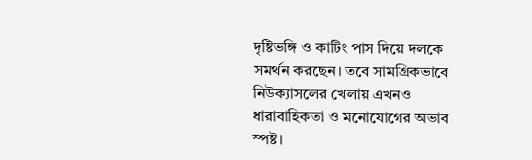দৃষ্টিভঙ্গি ও কাটিং পাস দিয়ে দলকে সমর্থন করছেন। তবে সামগ্রিকভাবে নিউক্যাসলের খেলায় এখনও ধারাবাহিকতা ও মনোযোগের অভাব স্পষ্ট।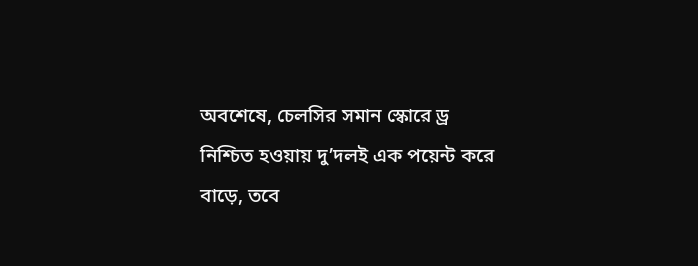অবশেষে, চেলসির সমান স্কোরে ড্র নিশ্চিত হওয়ায় দু’দলই এক পয়েন্ট করে বাড়ে, তবে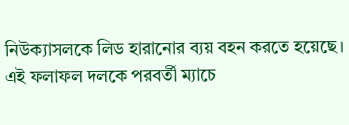নিউক্যাসলকে লিড হারানোর ব্যয় বহন করতে হয়েছে। এই ফলাফল দলকে পরবর্তী ম্যাচে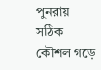পুনরায় সঠিক কৌশল গড়ে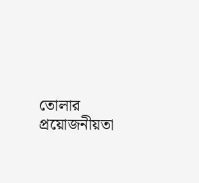তোলার প্রয়োজনীয়তা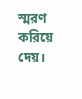স্মরণ করিয়ে দেয়।